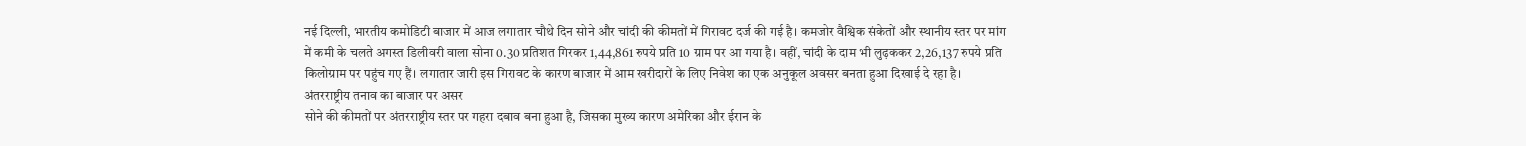नई दिल्ली, भारतीय कमोडिटी बाजार में आज लगातार चौथे दिन सोने और चांदी की कीमतों में गिरावट दर्ज की गई है। कमजोर वैश्विक संकेतों और स्थानीय स्तर पर मांग में कमी के चलते अगस्त डिलीवरी वाला सोना 0.30 प्रतिशत गिरकर 1,44,861 रुपये प्रति 10 ग्राम पर आ गया है। वहीं, चांदी के दाम भी लुढ़ककर 2,26,137 रुपये प्रति किलोग्राम पर पहुंच गए हैं। लगातार जारी इस गिरावट के कारण बाजार में आम खरीदारों के लिए निवेश का एक अनुकूल अवसर बनता हुआ दिखाई दे रहा है।
अंतरराष्ट्रीय तनाव का बाजार पर असर
सोने की कीमतों पर अंतरराष्ट्रीय स्तर पर गहरा दबाव बना हुआ है, जिसका मुख्य कारण अमेरिका और ईरान के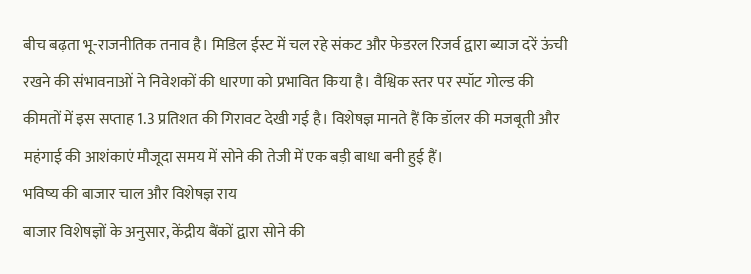बीच बढ़ता भू-राजनीतिक तनाव है। मिडिल ईस्ट में चल रहे संकट और फेडरल रिजर्व द्वारा ब्याज दरें ऊंची रखने की संभावनाओं ने निवेशकों की धारणा को प्रभावित किया है। वैश्विक स्तर पर स्पॉट गोल्ड की कीमतों में इस सप्ताह 1.3 प्रतिशत की गिरावट देखी गई है। विशेषज्ञ मानते हैं कि डॉलर की मजबूती और महंगाई की आशंकाएं मौजूदा समय में सोने की तेजी में एक बड़ी बाधा बनी हुई हैं।
भविष्य की बाजार चाल और विशेषज्ञ राय
बाजार विशेषज्ञों के अनुसार, केंद्रीय बैंकों द्वारा सोने की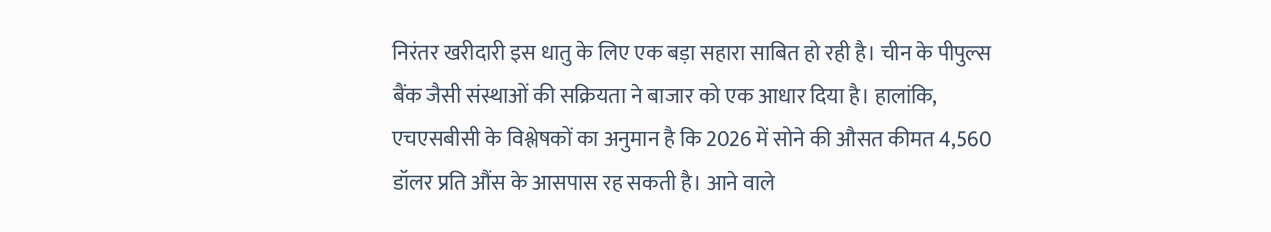निरंतर खरीदारी इस धातु के लिए एक बड़ा सहारा साबित हो रही है। चीन के पीपुल्स बैंक जैसी संस्थाओं की सक्रियता ने बाजार को एक आधार दिया है। हालांकि, एचएसबीसी के विश्लेषकों का अनुमान है कि 2026 में सोने की औसत कीमत 4,560 डॉलर प्रति औंस के आसपास रह सकती है। आने वाले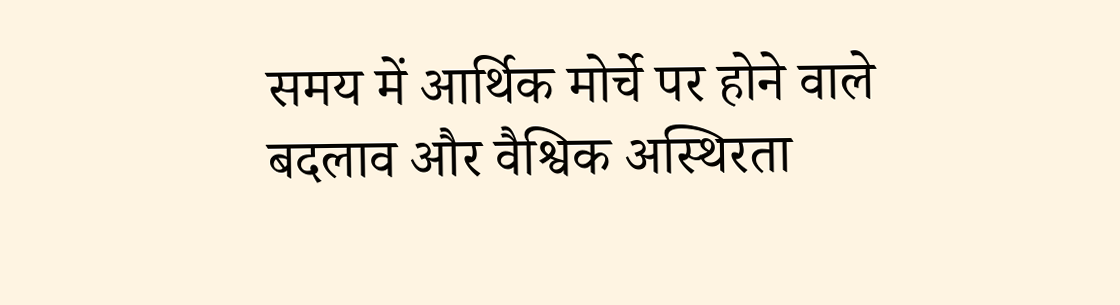समय में आर्थिक मोर्चे पर होने वाले बदलाव और वैश्विक अस्थिरता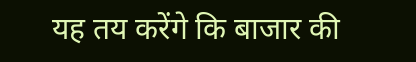यह तय करेंगे कि बाजार की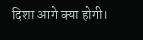दिशा आगे क्या होगी।